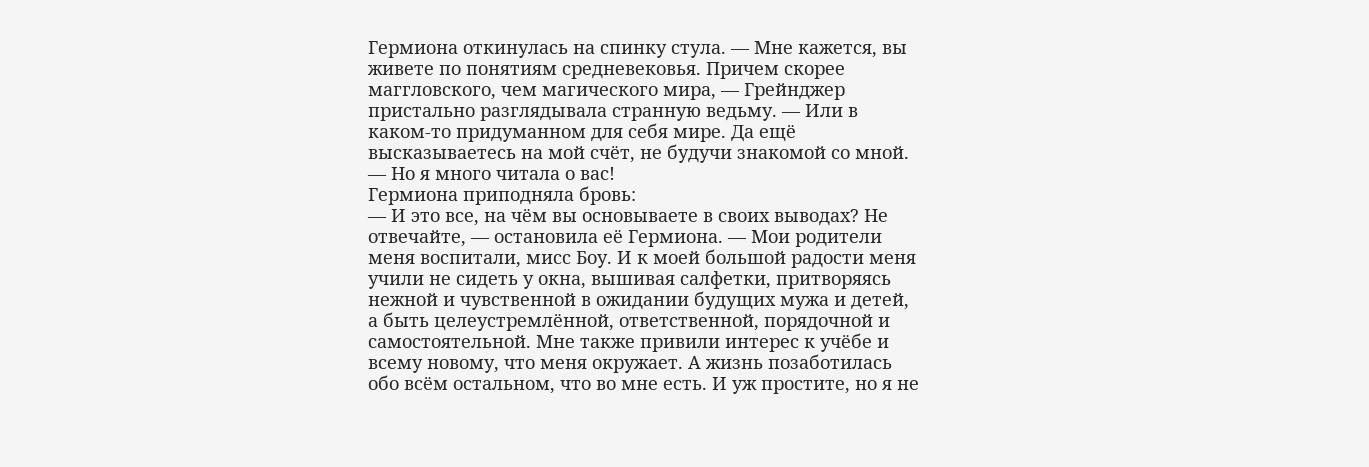Гермиона откинулась на спинку стула. — Мне кажется, вы живете по понятиям средневековья. Причем скорее маггловского, чем магического мира, — Грейнджер пристально разглядывала странную ведьму. — Или в каком-то придуманном для себя мире. Да ещё высказываетесь на мой счёт, не будучи знакомой со мной.
— Но я много читала о вас!
Гермиона приподняла бровь:
— И это все, на чём вы основываете в своих выводах? Не отвечайте, — остановила её Гермиона. — Мои родители меня воспитали, мисс Боу. И к моей большой радости меня учили не сидеть у окна, вышивая салфетки, притворяясь нежной и чувственной в ожидании будущих мужа и детей, а быть целеустремлённой, ответственной, порядочной и самостоятельной. Мне также привили интерес к учёбе и всему новому, что меня окружает. А жизнь позаботилась обо всём остальном, что во мне есть. И уж простите, но я не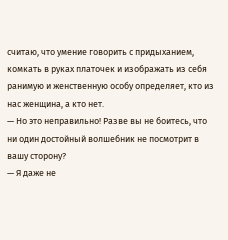считаю, что умение говорить с придыханием, комкать в руках платочек и изображать из себя ранимую и женственную особу определяет, кто из нас женщина, а кто нет.
— Но это неправильно! Разве вы не боитесь, что ни один достойный волшебник не посмотрит в вашу сторону?
— Я даже не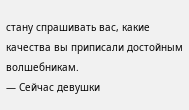стану спрашивать вас, какие качества вы приписали достойным волшебникам.
— Сейчас девушки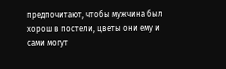предпочитают, чтобы мужчина был хорош в постели, цветы они ему и сами могут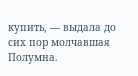купить, — выдала до сих пор молчавшая Полумна.